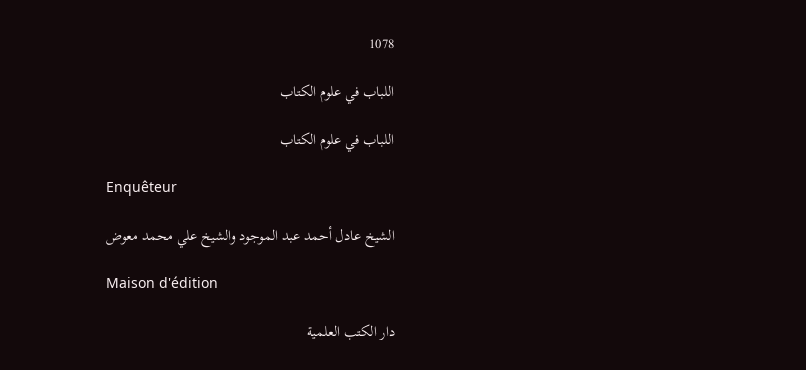1078

اللباب في علوم الكتاب

اللباب في علوم الكتاب

Enquêteur

الشيخ عادل أحمد عبد الموجود والشيخ علي محمد معوض

Maison d'édition

دار الكتب العلمية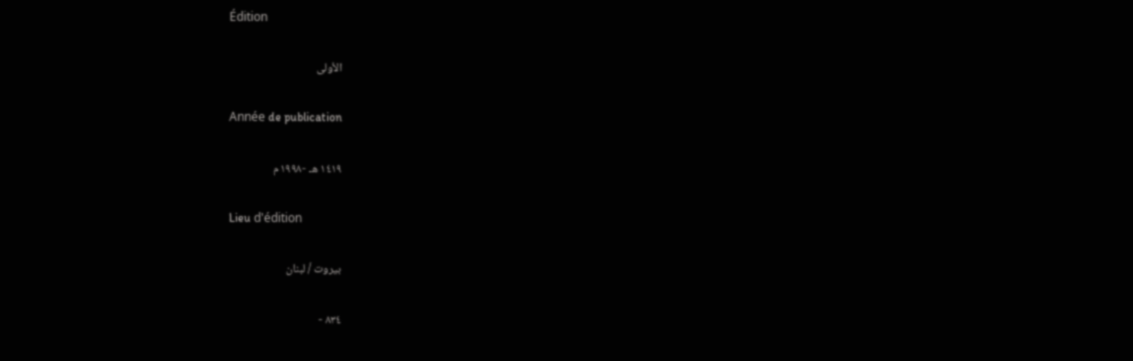Édition

الأولى

Année de publication

١٤١٩ هـ -١٩٩٨م

Lieu d'édition

بيروت / لبنان

٨٣٤ -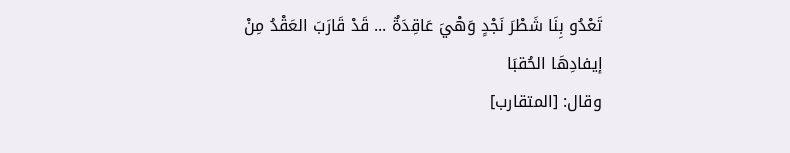تَعْدُو بِنَا شَطْرَ نَجْدٍ وَهْيَ عَاقِدَةٌ ... قَدْ قَارَبَ العَقْدُ مِنْ إيفادِهَا الحُقبَا
وقال: [المتقارب]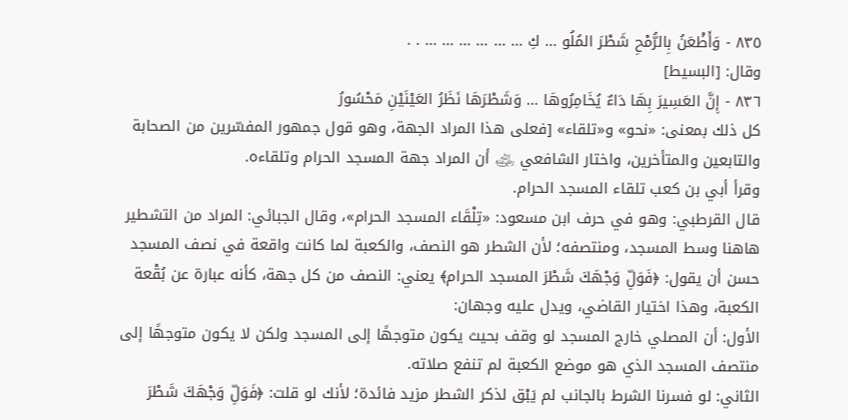٨٣٥ - وَأَظْعَنُ بِالرُّمْحِ شَطْرَ المُلُو ... كِ ... ... ... ... ... ... . .
وقال: [البسيط]
٨٣٦ - إِنَّ العَسِيرَ بِهَا دَاءٌ يُخَامِرُوهَا ... وَشَطْرَهَا نَظَرُ العَيْنَيْنِ مَحْسُورُ
كل ذلك بمعنى: «نحو» و«تلقاء» [فعلى هذا المراد الجهة، وهو قول جمهور المفسّرين من الصحابة والتابعين والمتأخرين، واختار الشافعي ﵁ أن المراد جهة المسجد الحرام وتلقاءه.
وقرأ أبي بن كعب تلقاء المسجد الحرام.
قال القرطبي: وهو في حرف ابن مسعود: «تِلْقَاء المسجد الحرام»، وقال الجبائي: المراد من التشطير هاهنا وسط المسجد، ومنتصفه؛ لأن الشطر هو النصف، والكعبة لما كانت واقعة في نصف المسجد حسن أن يقول: ﴿فَوَلِّ وَجْهَكَ شَطْرَ المسجد الحرام﴾ يعني: النصف من كل جهة، كأنه عبارة عن بُقْعة الكعبة، وهذا اختيار القاضي، ويدل عليه وجهان:
الأول: أن المصلي خارج المسجد لو وقف بحيث يكون متوجهًا إلى المسجد ولكن لا يكون متوجهًا إلى منتصف المسجد الذي هو موضع الكعبة لم تنفع صلاته.
الثاني: لو فسرنا الشرط بالجانب لم يَبْق لذكر الشطر مزيد فائدة؛ لأنك لو قلت: ﴿فَوَلِّ وَجْهَكَ شَطْرَ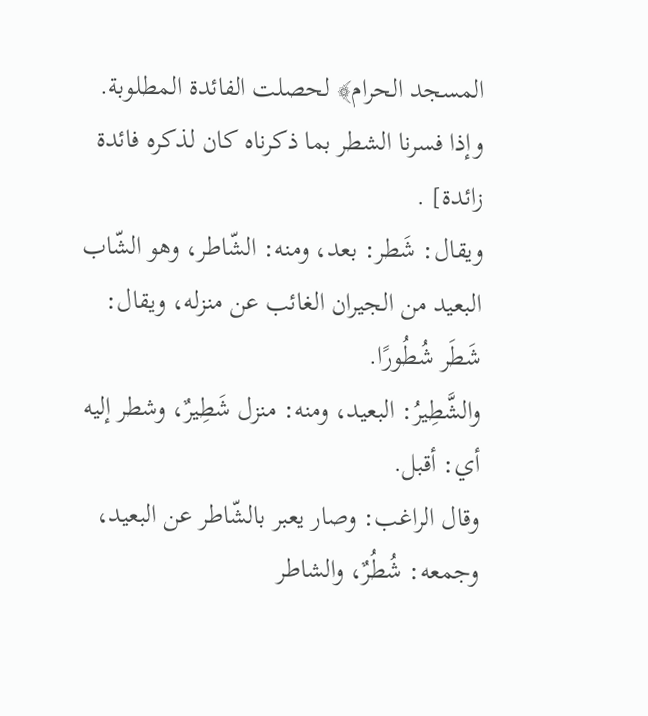المسجد الحرام﴾ لحصلت الفائدة المطلوبة.
وإذا فسرنا الشطر بما ذكرناه كان لذكره فائدة زائدة] .
ويقال: شَطر: بعد، ومنه: الشّاطر، وهو الشّاب البعيد من الجيران الغائب عن منزله، ويقال: شَطَر شُطُورًا.
والشَّطِيرُ: البعيد، ومنه: منزل شَطِيرٌ، وشطر إليه أي: أقبل.
وقال الراغب: وصار يعبر بالشّاطر عن البعيد، وجمعه: شُطُرٌ، والشاطر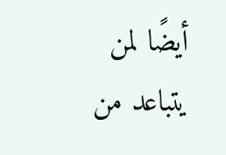أيضًا لمن يتباعد من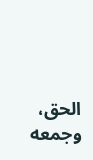الحق، وجمعه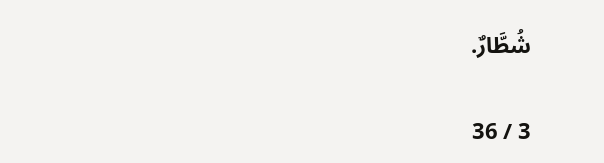شُطَّارٌ.

3 / 36